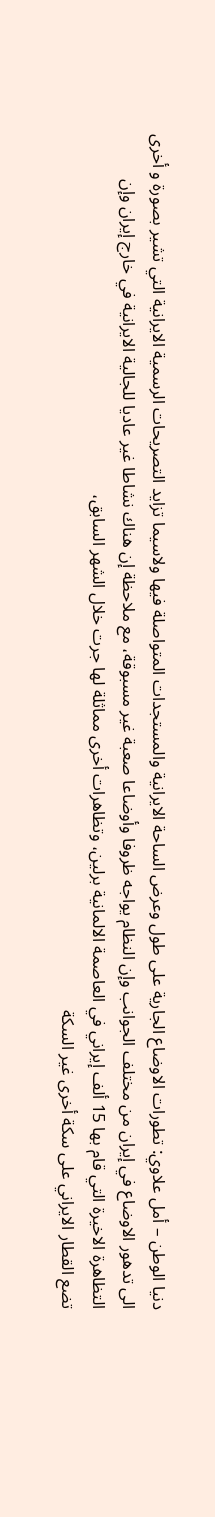دنيا الوطن – أمل علاوي: تطورات الاوضاع الجارية على طول وعرض الساحة الايرانية والمستجدات المتواصلة فيها ولاسيما تزايد التصريحات الرسمية الايرانية التي تشير بصورة و أخرى الى تدهور الاوضاع في إيران من مختلف الجوانب وإن النظام يواجه ظروفا وأوضاعا صعبة غير مسبوقة، مع ملاحظة إن هناك نشاطا غير عاديا للجالية الايرانية في خارج إيران وإن التظاهرة الاخيرة التي قام بها 15 ألف إيراني في العاصمة الالمانية برلين، وتظاهرات أخرى مماثلة لها جرت خلال الشهر السابق،
تضع القطار الايراني على سکة أخرى غير السکة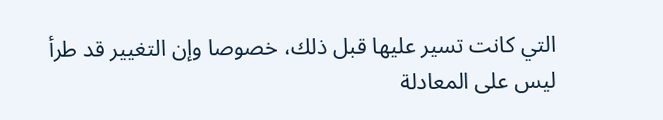التي کانت تسير عليها قبل ذلك، خصوصا وإن التغيير قد طرأ ليس على المعادلة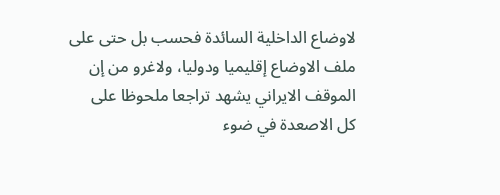لاوضاع الداخلية السائدة فحسب بل حتى على ملف الاوضاع إقليميا ودوليا، ولاغرو من إن الموقف الايراني يشهد تراجعا ملحوظا على کل الاصعدة في ضوء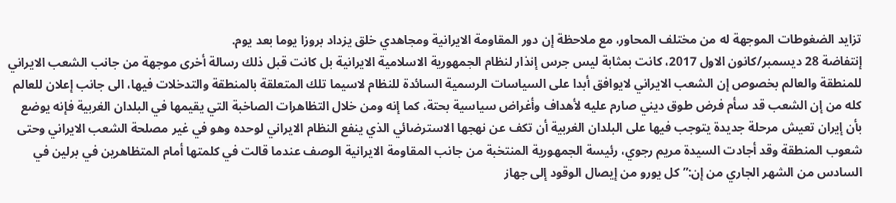تزايد الضغوطات الموجهة له من مختلف المحاور، مع ملاحظة إن دور المقاومة الايرانية ومجاهدي خلق يزداد بروزا يوما بعد يوم.
إنتفاضة 28 ديسمبر/کانون الاول 2017، کانت بمثابة ليس جرس إنذار لنظام الجمهورية الاسلامية الايرانية بل کانت قبل ذلك رسالة أخرى موجهة من جانب الشعب الايراني للمنطقة والعالم بخصوص إن الشعب الايراني لايوافق أبدا على السياسات الرسمية السائدة للنظام لاسيما تلك المتعلقة بالمنطقة والتدخلات فيها، الى جانب إعلان للعالم کله من إن الشعب قد سأم فرض طوق ديني صارم عليه لأهداف وأغراض سياسية بحتة، کما إنه ومن خلال التظاهرات الصاخبة التي يقيمها في البلدان الغربية فإنه يوضع بأن إيران تعيش مرحلة جديدة يتوجب فيها على البلدان الغربية أن تکف عن نهجها الاسترضائي الذي ينفع النظام الايراني لوحده وهو في غير مصلحة الشعب الايراني وحتى شعوب المنطقة وقد أجادت السيدة مريم رجوي، رئيسة الجمهورية المنتخبة من جانب المقاومة الايرانية الوصف عندما قالت في کلمتها أمام المتظاهرين في برلين في السادس من الشهر الجاري من إن:” كل يورو من إيصال الوقود إلى جهاز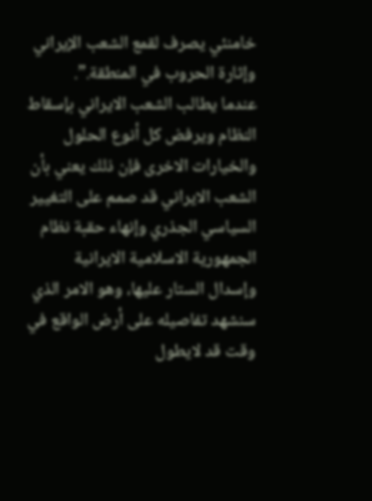خامنئي يصرف لقمع الشعب الإيراني وإثارة الحروب في المنطقة.”.
عندما يطالب الشعب الايراني بإسقاط النظام ويرفض کل أنوع الحلول والخيارات الاخرى فإن ذلك يعني بأن الشعب الايراني قد صمم على التغيير السياسي الجذري وإنهاء حقبة نظام الجمهورية الاسلامية الايرانية وإسدال الستار عليها، وهو الامر الذي سنشهد تفاصيله على أرض الواقع في وقت قد لايطول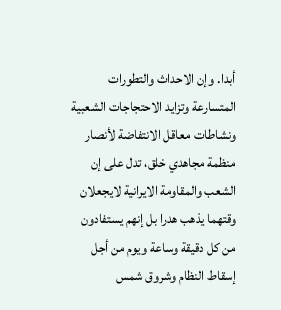أبدا. وإن الاحداث والتطورات المتسارعة وتزايد الاحتجاجات الشعبية ونشاطات معاقل الانتفاضة لأنصار منظمة مجاهدي خلق، تدل على إن الشعب والمقاومة الايرانية لايجعلان وقتهما يذهب هدرا بل إنهم يستفادون من کل دقيقة وساعة ويوم من أجل إسقاط النظام وشروق شمس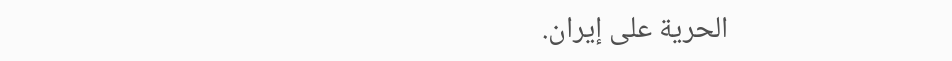الحرية على إيران.